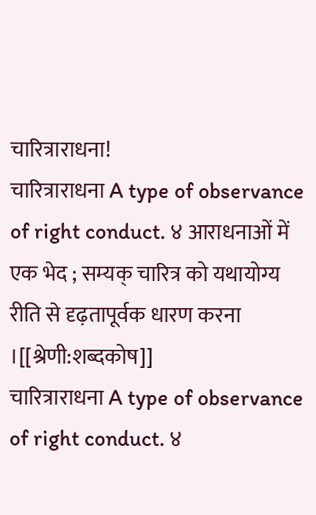चारित्राराधना!
चारित्राराधना A type of observance of right conduct. ४ आराधनाओं में एक भेद ; सम्यक् चारित्र को यथायोग्य रीति से दृढ़तापूर्वक धारण करना ।[[श्रेणी:शब्दकोष]]
चारित्राराधना A type of observance of right conduct. ४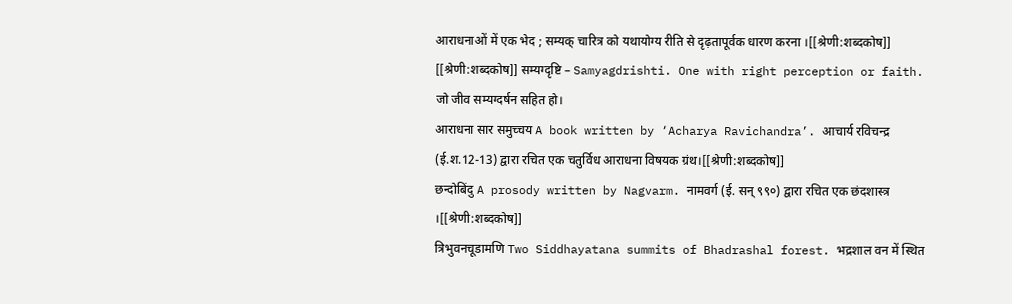आराधनाओं में एक भेद ; सम्यक् चारित्र को यथायोग्य रीति से दृढ़तापूर्वक धारण करना ।[[श्रेणी:शब्दकोष]]
[[श्रेणी:शब्दकोष]] सम्यग्दृष्टि – Samyagdrishti. One with right perception or faith. जो जीव सम्यग्दर्षन सहित हो।
आराधना सार समुच्चय A book written by ‘Acharya Ravichandra’. आचार्य रविचन्द्र (ई.श.12-13) द्वारा रचित एक चतुर्विध आराधना विषयक ग्रंथ।[[श्रेणी:शब्दकोष]]
छन्दोबिंदु A prosody written by Nagvarm. नामवर्ग (ई. सन् ९९०) द्वारा रचित एक छंदशास्त्र ।[[श्रेणी:शब्दकोष]]
त्रिभुवनचूडामणि Two Siddhayatana summits of Bhadrashal forest. भद्रशाल वन में स्थित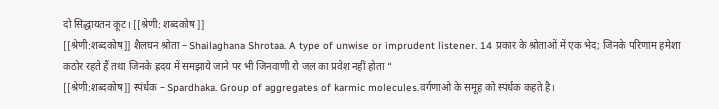दो सिद्धायतन कूट। [[श्रेणी: शब्दकोष ]]
[[श्रेणी:शब्दकोष]] शैलघन श्रोता – Shailaghana Shrotaa. A type of unwise or imprudent listener. 14 प्रकार के श्रोताओं में एक भेद; जिनके परिणाम हमेशा कठोर रहते हैं तथा जिनके ह्रदय में समझाये जाने पर भी जिनवाणी रो जल का प्रवेश नहीं होता “
[[श्रेणी:शब्दकोष]] स्पंर्धक – Spardhaka. Group of aggregates of karmic molecules.वर्गणाओ के समूह को स्पंर्धक कहते है।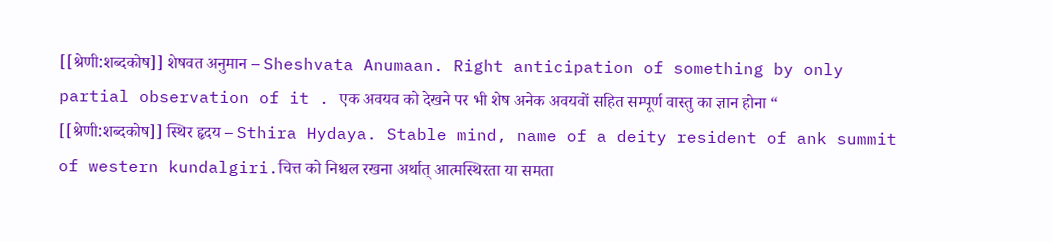[[श्रेणी:शब्दकोष]] शेषवत अनुमान – Sheshvata Anumaan. Right anticipation of something by only partial observation of it . एक अवयव को देखने पर भी शेष अनेक अवयवों सहित सम्पूर्ण वास्तु का ज्ञान होना “
[[श्रेणी:शब्दकोष]] स्थिर हृदय – Sthira Hydaya. Stable mind, name of a deity resident of ank summit of western kundalgiri.चित्त को निश्चल रखना अर्थात् आत्मस्थिरता या समता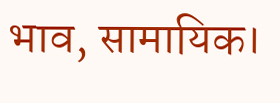भाव, सामायिक।